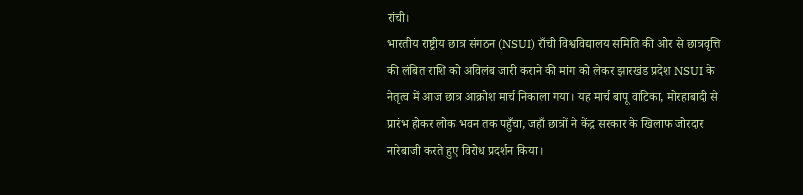रांची।
भारतीय राष्ट्रीय छात्र संगठन (NSUI) राँची विश्वविद्यालय समिति की ओर से छात्रवृत्ति की लंबित राशि को अविलंब जारी कराने की मांग को लेकर झारखंड प्रदेश NSUI के नेतृत्व में आज छात्र आक्रोश मार्च निकाला गया। यह मार्च बापू वाटिका, मोरहाबादी से प्रारंभ होकर लोक भवन तक पहुँचा, जहाँ छात्रों ने केंद्र सरकार के खिलाफ जोरदार नारेबाजी करते हुए विरोध प्रदर्शन किया।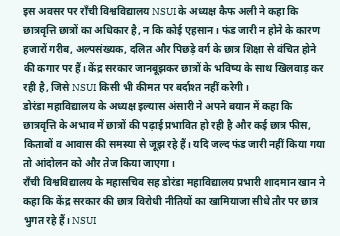इस अवसर पर राँची विश्वविद्यालय NSUI के अध्यक्ष कैफ अली ने कहा कि छात्रवृत्ति छात्रों का अधिकार है, न कि कोई एहसान। फंड जारी न होने के कारण हजारों गरीब, अल्पसंख्यक, दलित और पिछड़े वर्ग के छात्र शिक्षा से वंचित होने की कगार पर हैं। केंद्र सरकार जानबूझकर छात्रों के भविष्य के साथ खिलवाड़ कर रही है, जिसे NSUI किसी भी कीमत पर बर्दाश्त नहीं करेगी।
डोरंडा महाविद्यालय के अध्यक्ष इल्यास अंसारी ने अपने बयान में कहा कि छात्रवृत्ति के अभाव में छात्रों की पढ़ाई प्रभावित हो रही है और कई छात्र फीस, किताबों व आवास की समस्या से जूझ रहे हैं। यदि जल्द फंड जारी नहीं किया गया तो आंदोलन को और तेज किया जाएगा।
राँची विश्वविद्यालय के महासचिव सह डोरंडा महाविद्यालय प्रभारी शादमान खान ने कहा कि केंद्र सरकार की छात्र विरोधी नीतियों का खामियाजा सीधे तौर पर छात्र भुगत रहे हैं। NSUI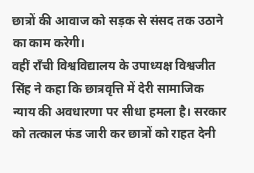छात्रों की आवाज को सड़क से संसद तक उठाने का काम करेगी।
वहीं राँची विश्वविद्यालय के उपाध्यक्ष विश्वजीत सिंह ने कहा कि छात्रवृत्ति में देरी सामाजिक न्याय की अवधारणा पर सीधा हमला है। सरकार को तत्काल फंड जारी कर छात्रों को राहत देनी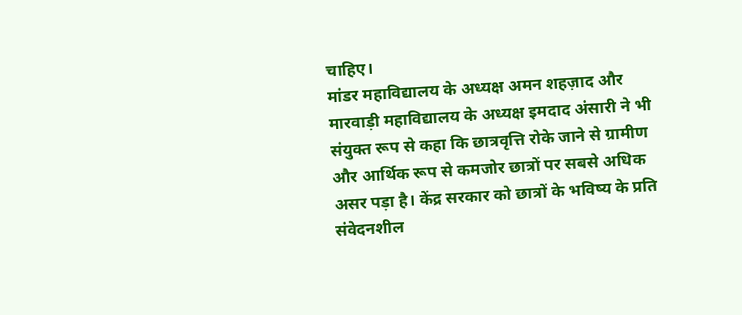चाहिए।
मांडर महाविद्यालय के अध्यक्ष अमन शहज़ाद और मारवाड़ी महाविद्यालय के अध्यक्ष इमदाद अंसारी ने भी संयुक्त रूप से कहा कि छात्रवृत्ति रोके जाने से ग्रामीण और आर्थिक रूप से कमजोर छात्रों पर सबसे अधिक असर पड़ा है। केंद्र सरकार को छात्रों के भविष्य के प्रति संवेदनशील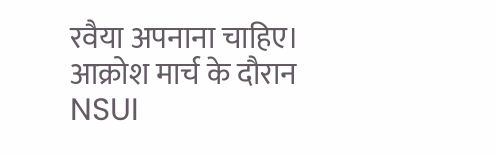रवैया अपनाना चाहिए।
आक्रोश मार्च के दौरान NSUI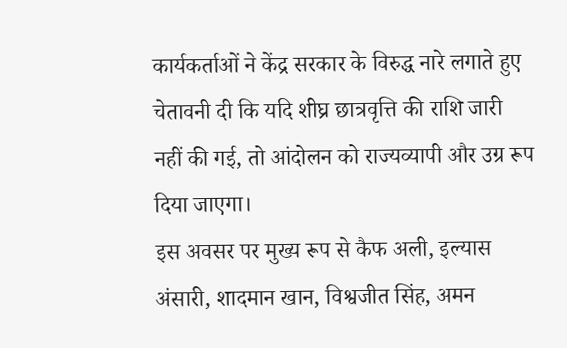कार्यकर्ताओं ने केंद्र सरकार के विरुद्ध नारे लगाते हुए चेतावनी दी कि यदि शीघ्र छात्रवृत्ति की राशि जारी नहीं की गई, तो आंदोलन को राज्यव्यापी और उग्र रूप दिया जाएगा।
इस अवसर पर मुख्य रूप से कैफ अली, इल्यास अंसारी, शादमान खान, विश्वजीत सिंह, अमन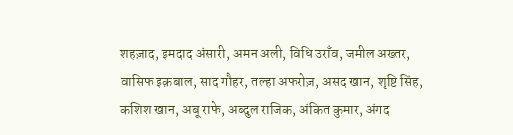शहज़ाद, इमदाद अंसारी, अमन अली, विधि उराँव, जमील अख्तर, वासिफ इक़बाल, साद गौहर, तल्हा अफरोज़, असद खान, शृष्टि सिंह, कशिश खान, अबू राफे, अब्दुल राजिक, अंकित कुमार, अंगद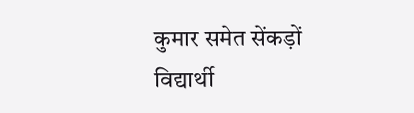कुमार समेत सेंकड़ों विद्यार्थी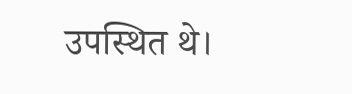उपस्थित थे।